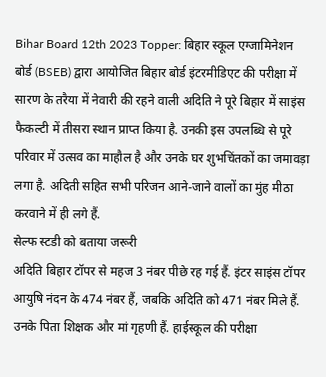Bihar Board 12th 2023 Topper: बिहार स्कूल एग्जामिनेशन बोर्ड (BSEB) द्वारा आयोजित बिहार बोर्ड इंटरमीडिएट की परीक्षा में सारण के तरैया में नेवारी की रहने वाली अदिति ने पूरे बिहार में साइंस फैकल्टी में तीसरा स्थान प्राप्त किया है. उनकी इस उपलब्धि से पूरे परिवार में उत्सव का माहौल है और उनके घर शुभचिंतकों का जमावड़ा लगा है. अदिती सहित सभी परिजन आने-जाने वालों का मुंह मीठा करवाने में ही लगे हैं.
सेल्फ स्टडी को बताया जरूरी
अदिति बिहार टॉपर से महज 3 नंबर पीछे रह गई हैं. इंटर साइंस टॉपर आयुषि नंदन के 474 नंबर हैं, जबकि अदिति को 471 नंबर मिले हैं. उनके पिता शिक्षक और मां गृहणी हैं. हाईस्कूल की परीक्षा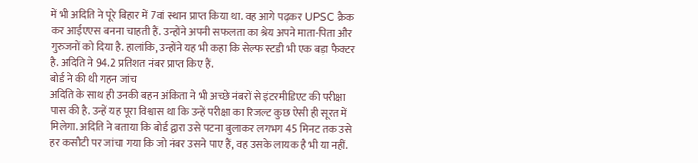में भी अदिति ने पूरे बिहार में 7वां स्थान प्राप्त किया था. वह आगे पढ़कर UPSC क्रैक कर आईएएस बनना चाहती हैं. उन्होंने अपनी सफलता का श्रेय अपने माता-पिता और गुरुजनों को दिया है. हालांकि, उन्होंने यह भी कहा कि सेल्फ स्टडी भी एक बड़ा फैक्टर है. अदिति ने 94.2 प्रतिशत नंबर प्राप्त किए हैं.
बोर्ड ने की थी गहन जांच
अदिति के साथ ही उनकी बहन अंकिता ने भी अच्छे नंबरों से इंटरमीडिएट की परीक्षा पास की है. उन्हें यह पूरा विश्वास था कि उन्हें परीक्षा का रिजल्ट कुछ ऐसी ही सूरत में मिलेगा. अदिति ने बताया कि बोर्ड द्वारा उसे पटना बुलाकर लगभग 45 मिनट तक उसे हर कसौटी पर जांचा गया कि जो नंबर उसने पाए हैं, वह उसके लायक है भी या नहीं.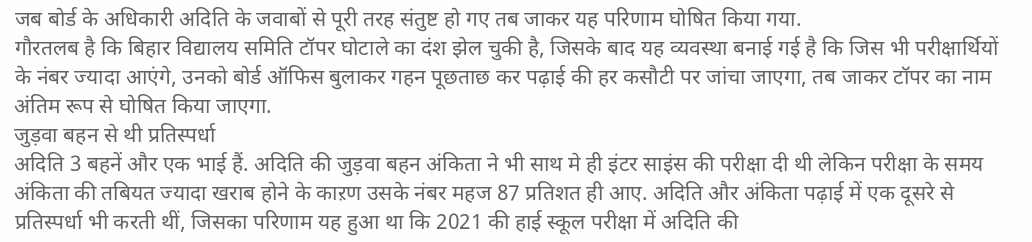जब बोर्ड के अधिकारी अदिति के जवाबों से पूरी तरह संतुष्ट हो गए तब जाकर यह परिणाम घोषित किया गया.
गौरतलब है कि बिहार विद्यालय समिति टॉपर घोटाले का दंश झेल चुकी है, जिसके बाद यह व्यवस्था बनाई गई है कि जिस भी परीक्षार्थियों के नंबर ज्यादा आएंगे, उनको बोर्ड ऑफिस बुलाकर गहन पूछताछ कर पढ़ाई की हर कसौटी पर जांचा जाएगा, तब जाकर टॉपर का नाम अंतिम रूप से घोषित किया जाएगा.
जुड़वा बहन से थी प्रतिस्पर्धा
अदिति 3 बहनें और एक भाई हैं. अदिति की जुड़वा बहन अंकिता ने भी साथ मे ही इंटर साइंस की परीक्षा दी थी लेकिन परीक्षा के समय अंकिता की तबियत ज्यादा खराब होने के काऱण उसके नंबर महज 87 प्रतिशत ही आए. अदिति और अंकिता पढ़ाई में एक दूसरे से प्रतिस्पर्धा भी करती थीं, जिसका परिणाम यह हुआ था कि 2021 की हाई स्कूल परीक्षा में अदिति की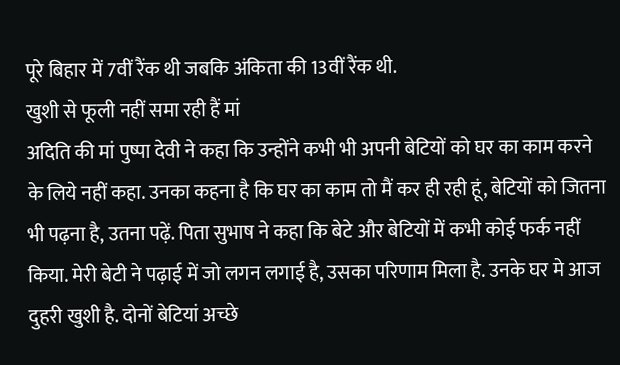पूरे बिहार में 7वीं रैंक थी जबकि अंकिता की 13वीं रैंक थी.
खुशी से फूली नहीं समा रही हैं मां
अदिति की मां पुष्पा देवी ने कहा कि उन्होंने कभी भी अपनी बेटियों को घर का काम करने के लिये नहीं कहा. उनका कहना है कि घर का काम तो मैं कर ही रही हूं, बेटियों को जितना भी पढ़ना है, उतना पढ़ें. पिता सुभाष ने कहा कि बेटे और बेटियों में कभी कोई फर्क नहीं किया. मेरी बेटी ने पढ़ाई में जो लगन लगाई है, उसका परिणाम मिला है. उनके घर मे आज दुहरी खुशी है. दोनों बेटियां अच्छे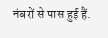नंबरों से पास हुई हैं.